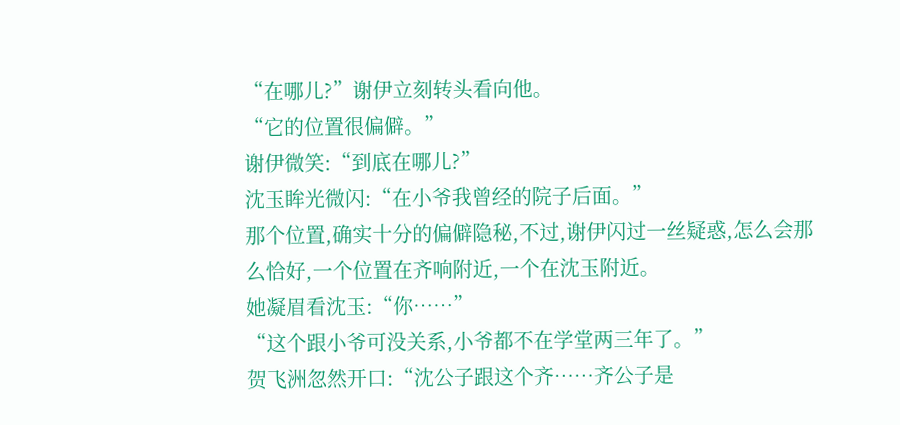“在哪儿?”谢伊立刻转头看向他。
“它的位置很偏僻。”
谢伊微笑:“到底在哪儿?”
沈玉眸光微闪:“在小爷我曾经的院子后面。”
那个位置,确实十分的偏僻隐秘,不过,谢伊闪过一丝疑惑,怎么会那么恰好,一个位置在齐响附近,一个在沈玉附近。
她凝眉看沈玉:“你……”
“这个跟小爷可没关系,小爷都不在学堂两三年了。”
贺飞洲忽然开口:“沈公子跟这个齐……齐公子是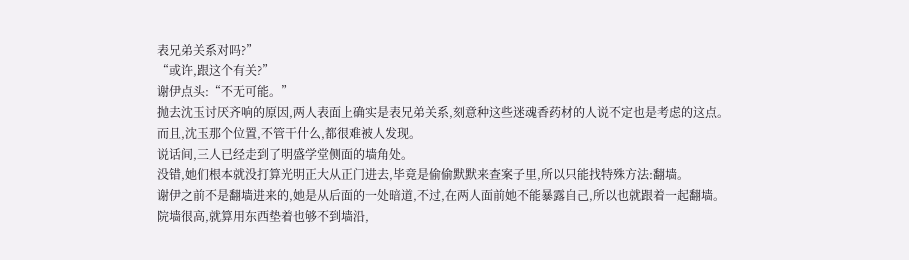表兄弟关系对吗?”
“或许,跟这个有关?”
谢伊点头:“不无可能。”
抛去沈玉讨厌齐响的原因,两人表面上确实是表兄弟关系,刻意种这些迷魂香药材的人说不定也是考虑的这点。
而且,沈玉那个位置,不管干什么,都很难被人发现。
说话间,三人已经走到了明盛学堂侧面的墙角处。
没错,她们根本就没打算光明正大从正门进去,毕竟是偷偷默默来查案子里,所以只能找特殊方法:翻墙。
谢伊之前不是翻墙进来的,她是从后面的一处暗道,不过,在两人面前她不能暴露自己,所以也就跟着一起翻墙。
院墙很高,就算用东西垫着也够不到墙沿,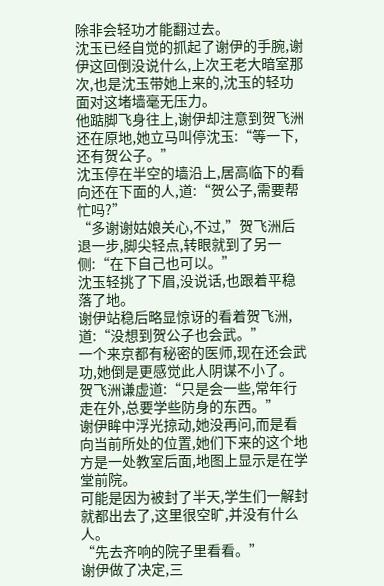除非会轻功才能翻过去。
沈玉已经自觉的抓起了谢伊的手腕,谢伊这回倒没说什么,上次王老大暗室那次,也是沈玉带她上来的,沈玉的轻功面对这堵墙毫无压力。
他踮脚飞身往上,谢伊却注意到贺飞洲还在原地,她立马叫停沈玉:“等一下,还有贺公子。”
沈玉停在半空的墙沿上,居高临下的看向还在下面的人,道:“贺公子,需要帮忙吗?”
“多谢谢姑娘关心,不过,”贺飞洲后退一步,脚尖轻点,转眼就到了另一侧:“在下自己也可以。”
沈玉轻挑了下眉,没说话,也跟着平稳落了地。
谢伊站稳后略显惊讶的看着贺飞洲,道:“没想到贺公子也会武。”
一个来京都有秘密的医师,现在还会武功,她倒是更感觉此人阴谋不小了。
贺飞洲谦虚道:“只是会一些,常年行走在外,总要学些防身的东西。”
谢伊眸中浮光掠动,她没再问,而是看向当前所处的位置,她们下来的这个地方是一处教室后面,地图上显示是在学堂前院。
可能是因为被封了半天,学生们一解封就都出去了,这里很空旷,并没有什么人。
“先去齐响的院子里看看。”
谢伊做了决定,三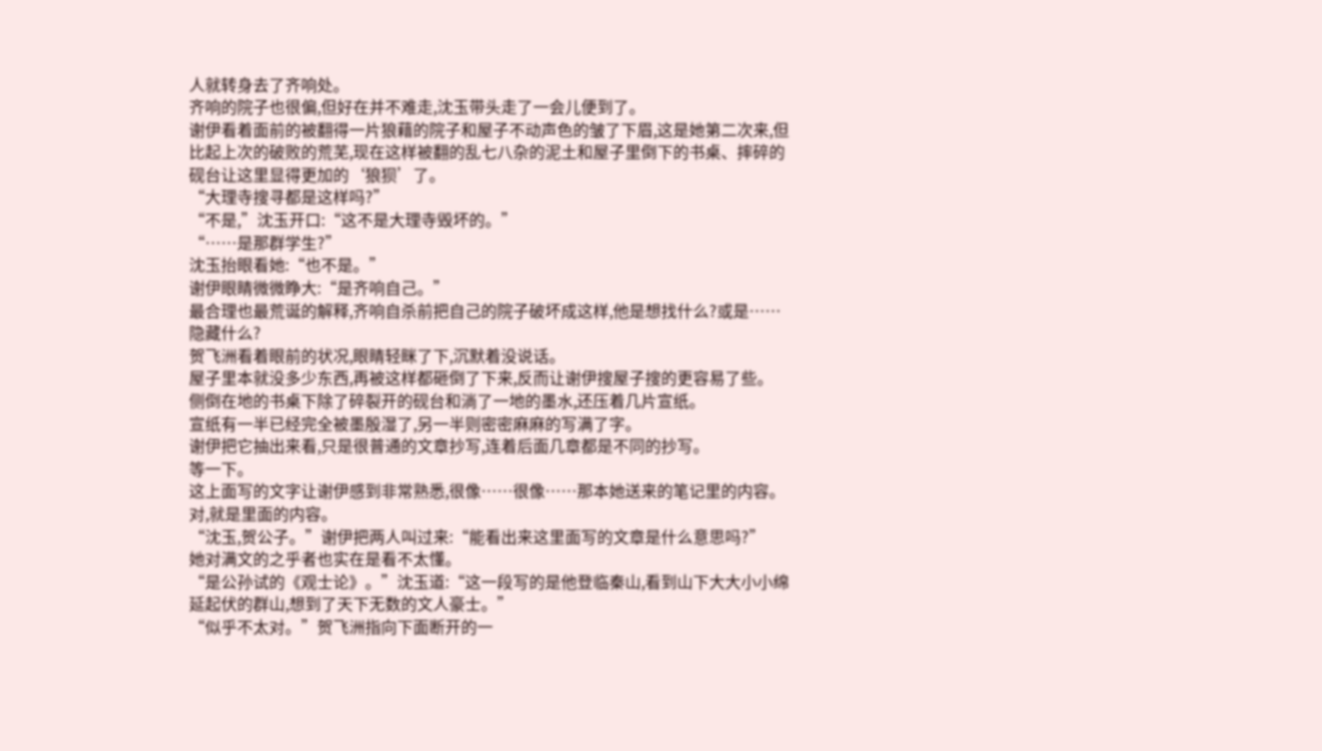人就转身去了齐响处。
齐响的院子也很偏,但好在并不难走,沈玉带头走了一会儿便到了。
谢伊看着面前的被翻得一片狼藉的院子和屋子不动声色的皱了下眉,这是她第二次来,但比起上次的破败的荒芜,现在这样被翻的乱七八杂的泥土和屋子里倒下的书桌、摔碎的砚台让这里显得更加的‘狼狈’了。
“大理寺搜寻都是这样吗?”
“不是,”沈玉开口:“这不是大理寺毁坏的。”
“……是那群学生?”
沈玉抬眼看她:“也不是。”
谢伊眼睛微微睁大:“是齐响自己。”
最合理也最荒诞的解释,齐响自杀前把自己的院子破坏成这样,他是想找什么?或是……隐藏什么?
贺飞洲看着眼前的状况,眼睛轻眯了下,沉默着没说话。
屋子里本就没多少东西,再被这样都砸倒了下来,反而让谢伊搜屋子搜的更容易了些。
侧倒在地的书桌下除了碎裂开的砚台和淌了一地的墨水,还压着几片宣纸。
宣纸有一半已经完全被墨殷湿了,另一半则密密麻麻的写满了字。
谢伊把它抽出来看,只是很普通的文章抄写,连着后面几章都是不同的抄写。
等一下。
这上面写的文字让谢伊感到非常熟悉,很像……很像……那本她送来的笔记里的内容。
对,就是里面的内容。
“沈玉,贺公子。”谢伊把两人叫过来:“能看出来这里面写的文章是什么意思吗?”
她对满文的之乎者也实在是看不太懂。
“是公孙试的《观士论》。”沈玉道:“这一段写的是他登临秦山,看到山下大大小小绵延起伏的群山,想到了天下无数的文人豪士。”
“似乎不太对。”贺飞洲指向下面断开的一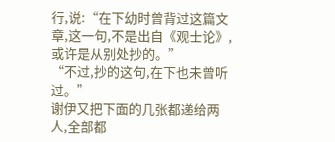行,说:“在下幼时曾背过这篇文章,这一句,不是出自《观士论》,或许是从别处抄的。”
“不过,抄的这句,在下也未曾听过。”
谢伊又把下面的几张都递给两人,全部都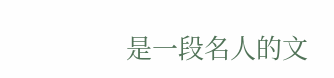是一段名人的文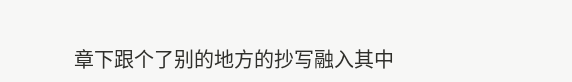章下跟个了别的地方的抄写融入其中